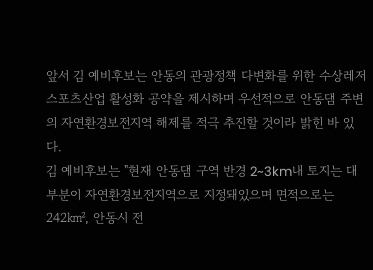앞서 김 예비후보는 안동의 관광정책 다변화를 위한 수상레저스포츠산업 활성화 공약을 제시하며 우선적으로 안동댐 주변의 자연환경보전지역 해제를 적극 추진할 것이라 밝힌 바 있다.
김 예비후보는 "현재 안동댐 구역 반경 2~3km내 토지는 대부분이 자연환경보전지역으로 지정돼있으며 면적으로는 242㎢, 안동시 전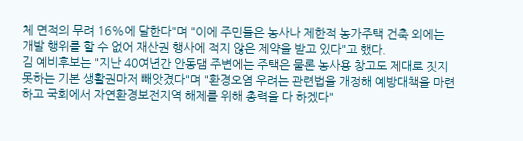체 면적의 무려 16%에 달한다"며 "이에 주민들은 농사나 제한적 농가주택 건축 외에는 개발 행위를 할 수 없어 재산권 행사에 적지 않은 제약을 받고 있다"고 했다.
김 예비후보는 "지난 40여년간 안동댐 주변에는 주택은 물론 농사용 창고도 제대로 짓지 못하는 기본 생활권마저 빼앗겼다"며 "환경오염 우려는 관련법을 개정해 예방대책을 마련하고 국회에서 자연환경보전지역 해제를 위해 총력을 다 하겠다"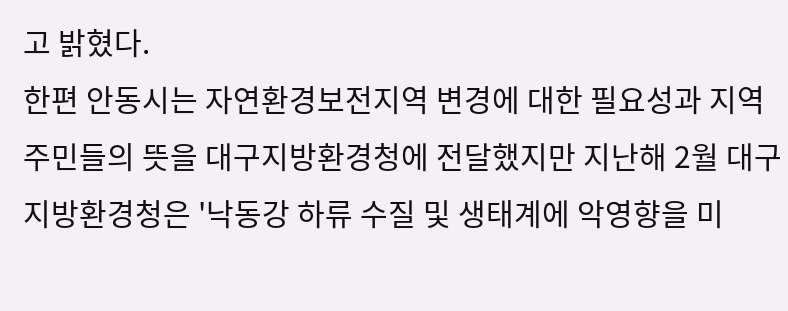고 밝혔다.
한편 안동시는 자연환경보전지역 변경에 대한 필요성과 지역주민들의 뜻을 대구지방환경청에 전달했지만 지난해 2월 대구지방환경청은 '낙동강 하류 수질 및 생태계에 악영향을 미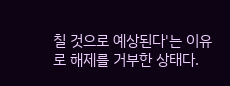칠 것으로 예상된다'는 이유로 해제를 거부한 상태다.